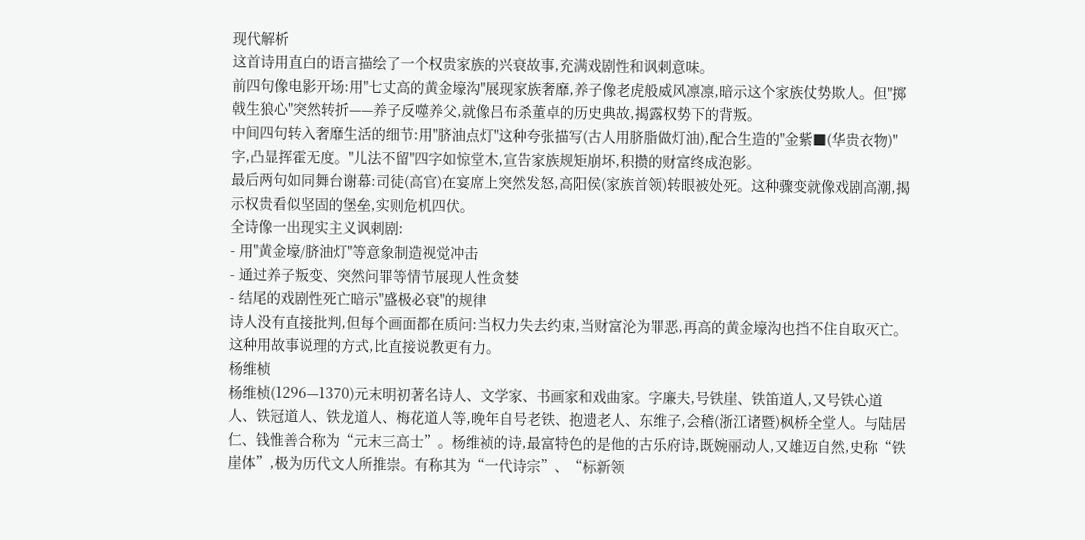现代解析
这首诗用直白的语言描绘了一个权贵家族的兴衰故事,充满戏剧性和讽刺意味。
前四句像电影开场:用"七丈高的黄金壕沟"展现家族奢靡,养子像老虎般威风凛凛,暗示这个家族仗势欺人。但"掷戟生狼心"突然转折——养子反噬养父,就像吕布杀董卓的历史典故,揭露权势下的背叛。
中间四句转入奢靡生活的细节:用"脐油点灯"这种夸张描写(古人用脐脂做灯油),配合生造的"金紫■(华贵衣物)"字,凸显挥霍无度。"儿法不留"四字如惊堂木,宣告家族规矩崩坏,积攒的财富终成泡影。
最后两句如同舞台谢幕:司徒(高官)在宴席上突然发怒,高阳侯(家族首领)转眼被处死。这种骤变就像戏剧高潮,揭示权贵看似坚固的堡垒,实则危机四伏。
全诗像一出现实主义讽刺剧:
- 用"黄金壕/脐油灯"等意象制造视觉冲击
- 通过养子叛变、突然问罪等情节展现人性贪婪
- 结尾的戏剧性死亡暗示"盛极必衰"的规律
诗人没有直接批判,但每个画面都在质问:当权力失去约束,当财富沦为罪恶,再高的黄金壕沟也挡不住自取灭亡。这种用故事说理的方式,比直接说教更有力。
杨维桢
杨维桢(1296—1370)元末明初著名诗人、文学家、书画家和戏曲家。字廉夫,号铁崖、铁笛道人,又号铁心道人、铁冠道人、铁龙道人、梅花道人等,晚年自号老铁、抱遗老人、东维子,会稽(浙江诸暨)枫桥全堂人。与陆居仁、钱惟善合称为“元末三高士”。杨维祯的诗,最富特色的是他的古乐府诗,既婉丽动人,又雄迈自然,史称“铁崖体”,极为历代文人所推崇。有称其为“一代诗宗”、“标新领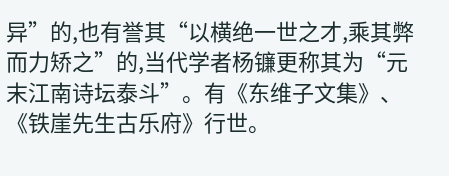异”的,也有誉其“以横绝一世之才,乘其弊而力矫之”的,当代学者杨镰更称其为“元末江南诗坛泰斗”。有《东维子文集》、《铁崖先生古乐府》行世。